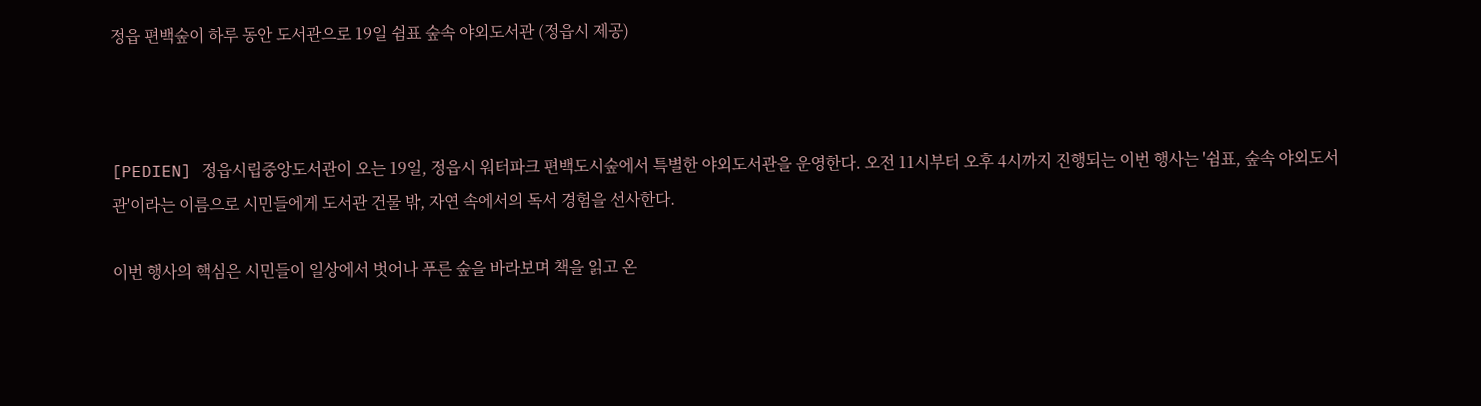정읍 편백숲이 하루 동안 도서관으로 19일 쉼표 숲속 야외도서관 (정읍시 제공)



[PEDIEN] 정읍시립중앙도서관이 오는 19일, 정읍시 워터파크 편백도시숲에서 특별한 야외도서관을 운영한다. 오전 11시부터 오후 4시까지 진행되는 이번 행사는 '쉼표, 숲속 야외도서관'이라는 이름으로 시민들에게 도서관 건물 밖, 자연 속에서의 독서 경험을 선사한다.

이번 행사의 핵심은 시민들이 일상에서 벗어나 푸른 숲을 바라보며 책을 읽고 온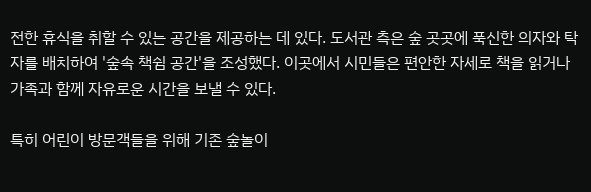전한 휴식을 취할 수 있는 공간을 제공하는 데 있다. 도서관 측은 숲 곳곳에 푹신한 의자와 탁자를 배치하여 '숲속 책쉼 공간'을 조성했다. 이곳에서 시민들은 편안한 자세로 책을 읽거나 가족과 함께 자유로운 시간을 보낼 수 있다.

특히 어린이 방문객들을 위해 기존 숲놀이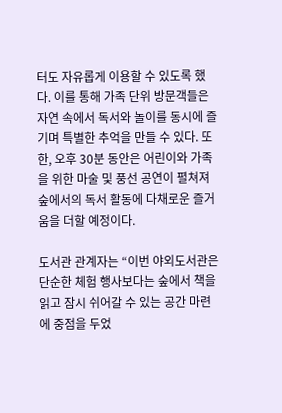터도 자유롭게 이용할 수 있도록 했다. 이를 통해 가족 단위 방문객들은 자연 속에서 독서와 놀이를 동시에 즐기며 특별한 추억을 만들 수 있다. 또한, 오후 30분 동안은 어린이와 가족을 위한 마술 및 풍선 공연이 펼쳐져 숲에서의 독서 활동에 다채로운 즐거움을 더할 예정이다.

도서관 관계자는 “이번 야외도서관은 단순한 체험 행사보다는 숲에서 책을 읽고 잠시 쉬어갈 수 있는 공간 마련에 중점을 두었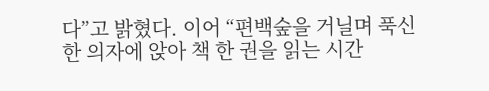다”고 밝혔다. 이어 “편백숲을 거닐며 푹신한 의자에 앉아 책 한 권을 읽는 시간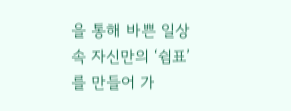을 통해 바쁜 일상 속 자신만의 ‘쉼표’를 만들어 가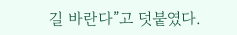길 바란다”고 덧붙였다.